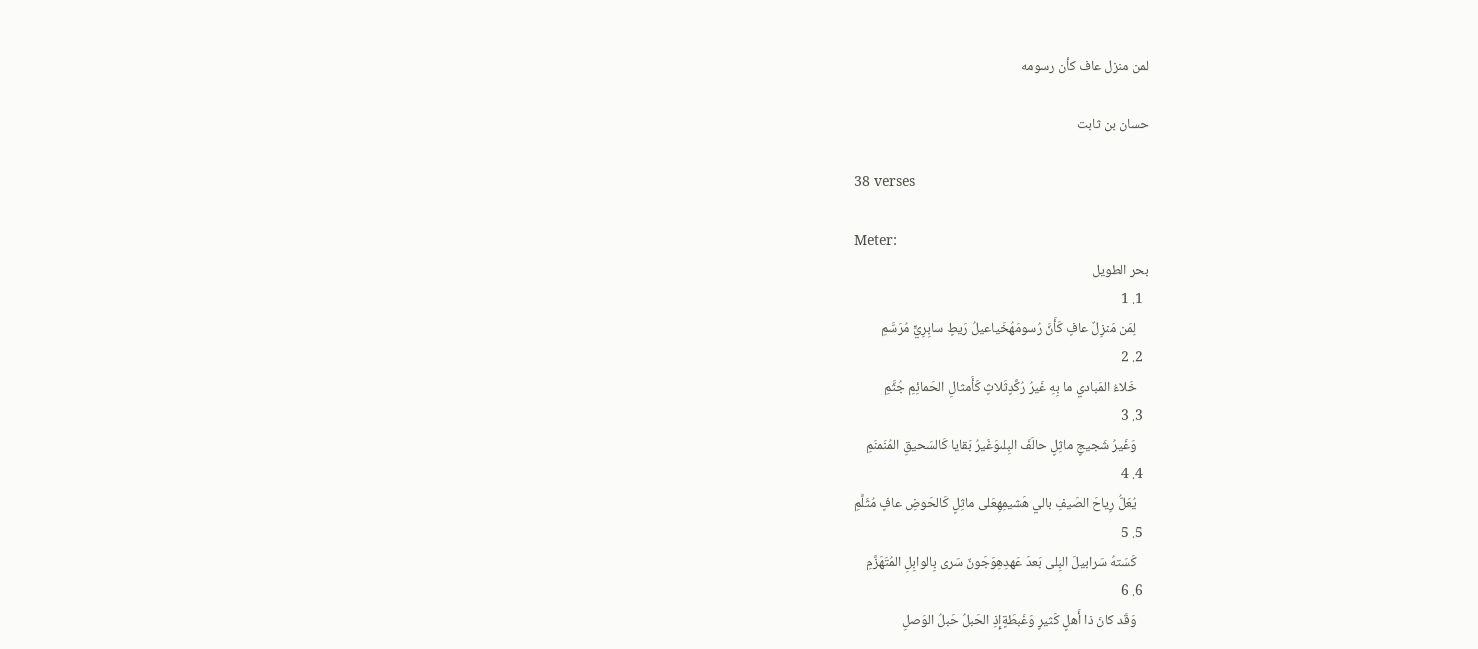لمن منزل عاف كأن رسومه

حسان بن ثابت

38 verses

Meter:
بحر الطويل
  1. 1
    لِمَن مَنزِلٌ عافٍ كَأَنَّ رُسومَهُخَياعيلُ رَيطٍ سابِرِيٍّ مُرَسَّمِ
  2. 2
    خَلاءُ المَبادي ما بِهِ غَيرُ رُكَّدٍثَلاثٍ كَأَمثالِ الحَمائِمِ جُثَّمِ
  3. 3
    وَغَيرُ شَجيجٍ ماثِلٍ حالَفَ البِلىوَغَيرُ بَقايا كَالسَحيقِ المُنَمنَمِ
  4. 4
    يُعَلُّ رِياحَ الصَيفِ بالي هَشيمِهِعَلى ماثِلٍ كَالحَوضِ عافٍ مُثَلَّمِ
  5. 5
    كَسَتهُ سَرابيلَ البِلى بَعدَ عَهدِهِوَجَونٌ سَرى بِالوابِلِ المُتَهَزَّمِ
  6. 6
    وَقَد كانَ ذا أَهلٍ كَثيرٍ وَغَبطَةٍإِذِ الحَبلُ حَبلُ الوَصلِ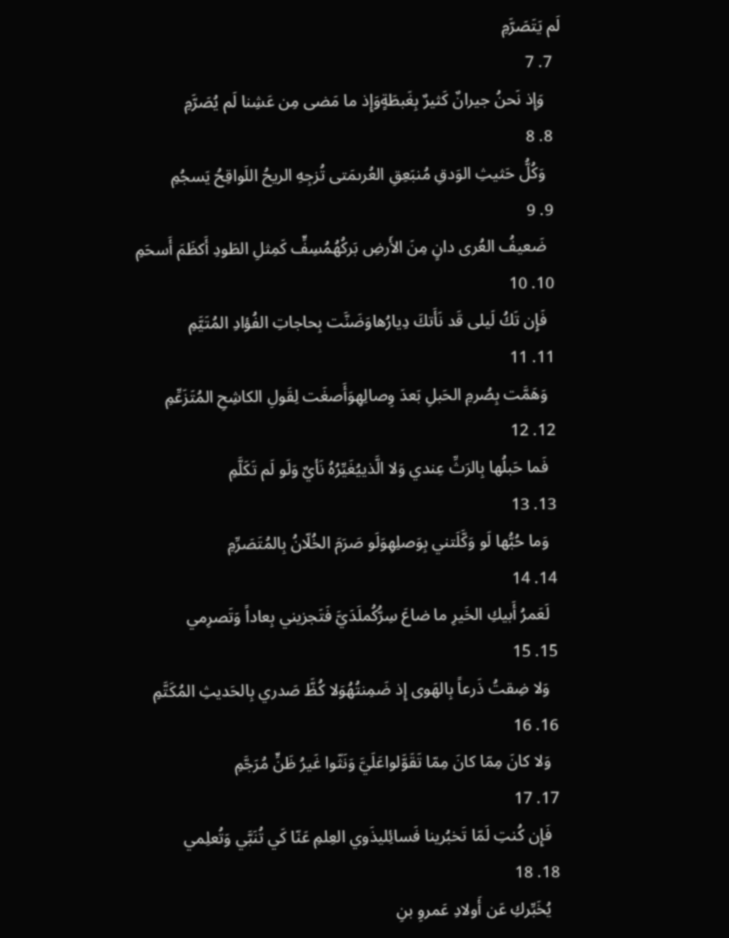لَم يَتَصَرَّمِ
  7. 7
    وَإِذ نَحنُ جيرانٌ كَثيرٌ بِغَبطَةٍوَإِذ ما مَضى مِن عَشِنا لَم يُصَرَّمِ
  8. 8
    وَكُلُّ حَثيثِ الوَدقِ مُنبَعِقِ العُرىمَتى تُزجِهِ الريحُ اللَواقِحُ يَسجُمِ
  9. 9
    ضَعيفُ العُرى دانٍ مِنَ الأَرضِ بَركُهُمُسِفٍّ كَمِثلِ الطَودِ أَكظَمَ أَسحَمِ
  10. 10
    فَإِن تَكُ لَيلى قَد نَأَتكَ دِيارُهاوَضَنَّت بِحاجاتِ الفُؤادِ المُتَيَّمِ
  11. 11
    وَهَمَّت بِصُرمِ الحَبلِ بَعدَ وِصالِهِوَأَصغَت لِقَولِ الكاشِحِ المُتَزَعِّمِ
  12. 12
    فَما حَبلُها بِالرَثِّ عِندي وَلا الَّذييُغَيِّرُهُ نَأيٌ وَلَو لَم تَكَلَّمِ
  13. 13
    وَما حُبُّها لَو وَكَّلَتني بِوَصلِهِوَلَو صَرَمَ الخُلّانُ بِالمُتَصَرِّمِ
  14. 14
    لَعَمرُ أَبيكِ الخَيرِ ما ضاعَ سِرُّكُملَدَيَّ فَتَجزيني بِعاداً وَتَصرِمي
  15. 15
    وَلا ضِقتُ ذَرعاً بِالهَوى إِذ ضَمِنتُهُوَلا كُظَّ صَدري بِالحَديثِ المُكَتَّمِ
  16. 16
    وَلا كانَ مِمّا كانَ مِمّا تَقَوَّلواعَلَيَّ وَنَثّوا غَيرُ ظَنٍّ مُرَجَّمِ
  17. 17
    فَإِن كُنتِ لَمّا تَخبُرينا فَسائِليذَوي العِلمِ عَنّا كَي تُنَبَّي وَتُعلِمي
  18. 18
    يُخَبِّركِ عَن أَولادِ عَمروِ بنِ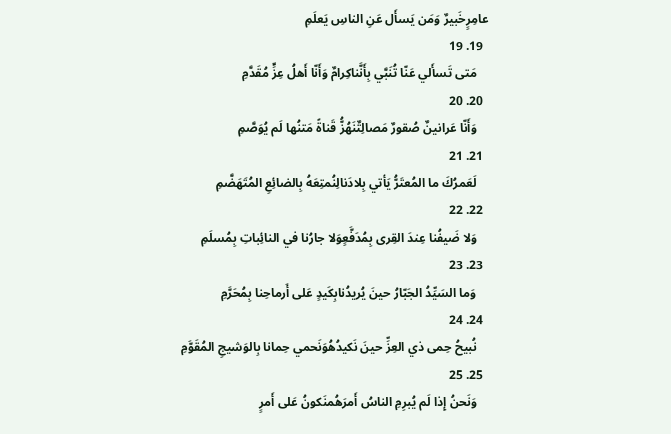عامِرٍخَبيرٌ وَمَن يَسأَل عَنِ الناسِ يَعلَمِ
  19. 19
    مَتى تَسأَلي عَنّا تُنَبَّي بِأَنَّناكِرامٌ وَأَنّا أَهلُ عِزٍّ مُقَدَّمِ
  20. 20
    وَأَنّا عَرانينٌ صُقورٌ مَصالِتٌنَهُزُّ قَناةً مَتنُها لَم يُوَصَّمِ
  21. 21
    لَعَمرُكَ ما المُعتَرُّ يَأتي بِلادَنالِنُمتِعَهُ بِالضائِعِ المُتَهَضَّمِ
  22. 22
    وَلا ضَيفُنا عِندَ القِرى بِمُدَفَّعٍوَلا جارُنا في النائِباتِ بِمُسلَمِ
  23. 23
    وَما السَيِّدُ الجَبّارُ حينَ يُريدُنابِكَيدٍ عَلى أَرماحِنا بِمُحَرَّمِ
  24. 24
    نُبيحُ حِمى ذي العِزِّ حينَ نَكيدُهُوَنَحمي حِمانا بِالوَشيجِ المُقَوَّمِ
  25. 25
    وَنَحنُ إِذا لَم يُبرِمِ الناسُ أَمرَهُمنَكونُ عَلى أَمرٍ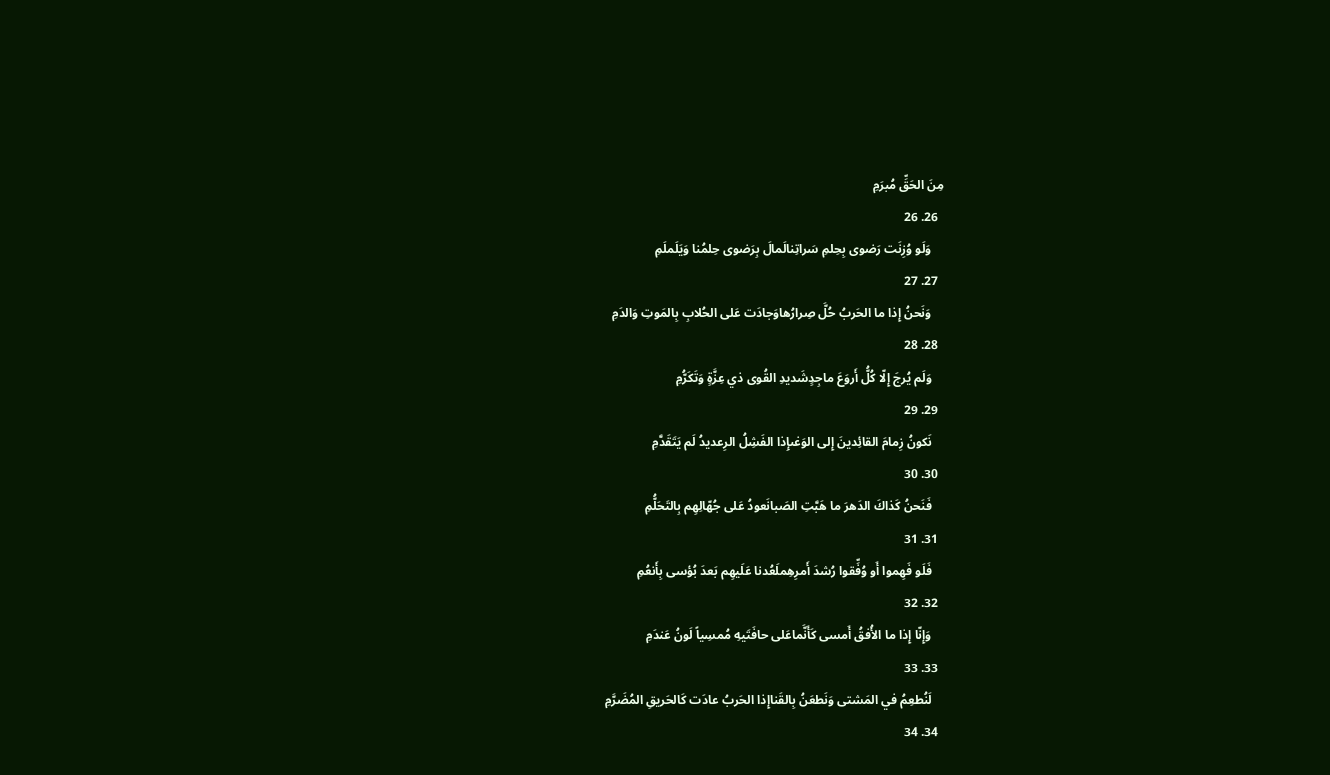مِنَ الحَقِّ مُبرَمِ
  26. 26
    وَلَو وُزِنَت رَضوى بِحِلمِ سَراتِنالَمالَ بِرَضوى حِلمُنا وَيَلَملَمِ
  27. 27
    وَنَحنُ إِذا ما الحَربُ حُلَّ صِرارُهاوَجادَت عَلى الحُلابِ بِالمَوتِ وَالدَمِ
  28. 28
    وَلَم يُرجَ إِلّا كُلُّ أَروَعَ ماجِدٍشَديدِ القُوى ذي عِزَّةٍ وَتَكَرُّمِ
  29. 29
    نَكونُ زِمامَ القائِدينَ إِلى الوَغىإِذا الفَشِلُ الرِعديدُ لَم يَتَقَدَّمِ
  30. 30
    فَنَحنُ كَذاكَ الدَهرَ ما هَبَّتِ الصَبانَعودُ عَلى جُهّالِهِم بِالتَحَلُّمِ
  31. 31
    فَلَو فَهِموا أَو وُفِّقوا رُشدَ أَمرِهِملَعُدنا عَلَيهِم بَعدَ بُؤسى بِأَنعُمِ
  32. 32
    وَإِنّا إِذا ما الأُفقُ أَمسى كَأَنَّماعَلى حافَتَيهِ مُمسِياً لَونُ عَندَمِ
  33. 33
    لَنُطعِمُ في المَشتى وَنَطعَنُ بِالقَناإِذا الحَربُ عادَت كَالحَريقِ المُضَرَّمِ
  34. 34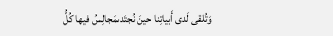وَتُلقى لَدى أَبياتِنا حينَ نُجتَدىمَجالِسُ فيها كُلُّ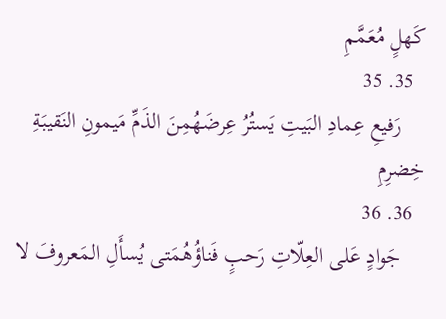كَهلٍ مُعَمَّمِ
  35. 35
    رَفيعِ عِمادِ البَيتِ يَستُرُ عِرضَهُمِنَ الذَمِّ مَيمونِ النَقيبَةِ خِضرِمِ
  36. 36
    جَوادٍ عَلى العِلّاتِ رَحبٍ فَناؤُهُمَتى يُسأَلِ المَعروفَ لا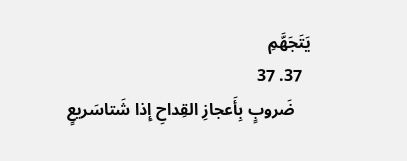يَتَجَهَّمِ
  37. 37
    ضَروبٍ بِأَعجازِ القِداحِ إِذا شَتاسَريعٍ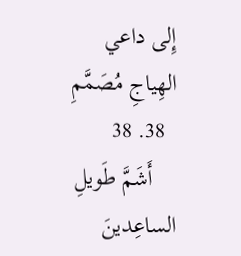إِلى داعي الهِياجِ مُصَمَّمِ
  38. 38
    أَشَمَّ طَويلِ الساعِدينَ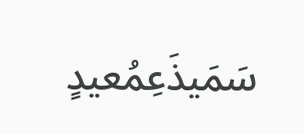سَمَيذَعِمُعيدٍ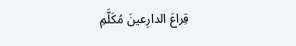قِراعَ الدارِعينَ مُكَلَّمِ